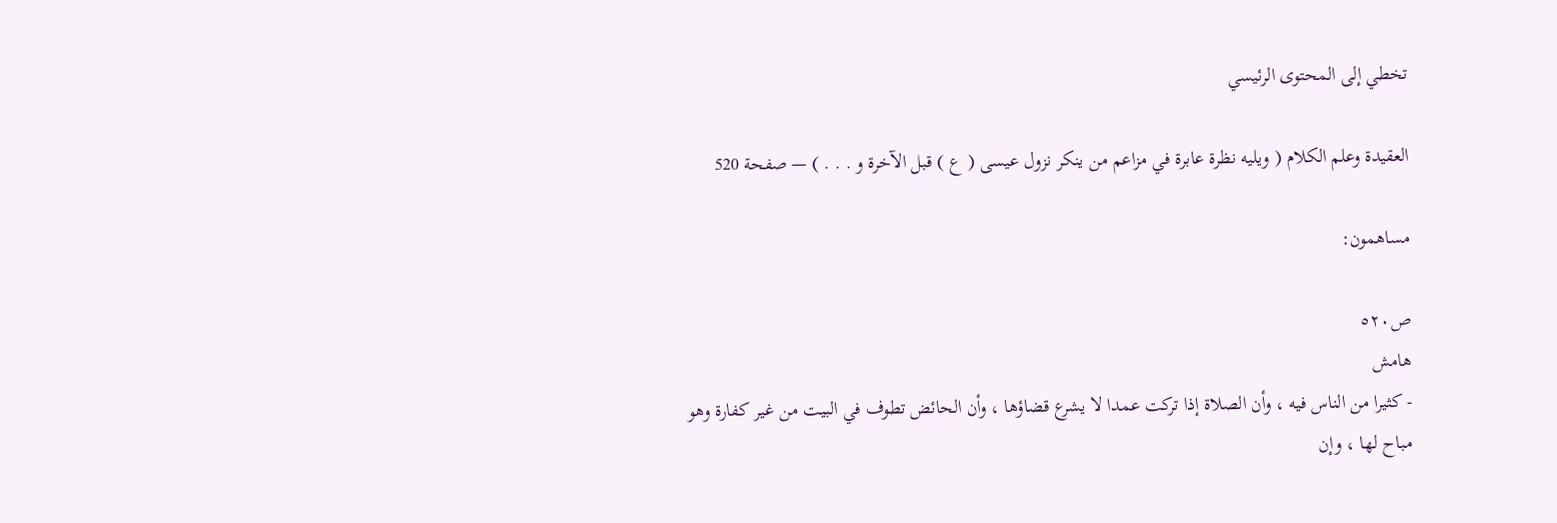تخطي إلى المحتوى الرئيسي

العقيدة وعلم الكلام ( ويليه نظرة عابرة في مزاعم من ينكر نزول عيسى ( ع ) قبل الآخرة و . . . ) — صفحة 520

مساهمون:

ص٥٢٠
هامش
- كثيرا من الناس فيه ، وأن الصلاة إذا تركت عمدا لا يشرع قضاؤها ، وأن الحائض تطوف في البيت من غير كفارة وهو مباح لها ، وإن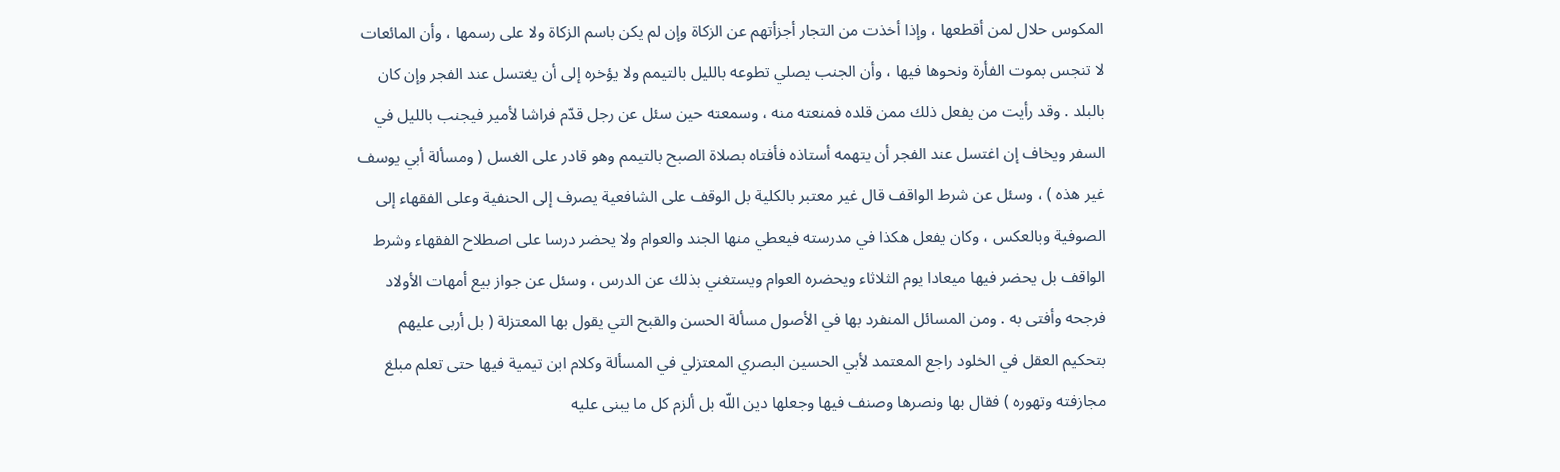المكوس حلال لمن أقطعها ، وإذا أخذت من التجار أجزأتهم عن الزكاة وإن لم يكن باسم الزكاة ولا على رسمها ، وأن المائعات لا تنجس بموت الفأرة ونحوها فيها ، وأن الجنب يصلي تطوعه بالليل بالتيمم ولا يؤخره إلى أن يغتسل عند الفجر وإن كان بالبلد . وقد رأيت من يفعل ذلك ممن قلده فمنعته منه ، وسمعته حين سئل عن رجل قدّم فراشا لأمير فيجنب بالليل في السفر ويخاف إن اغتسل عند الفجر أن يتهمه أستاذه فأفتاه بصلاة الصبح بالتيمم وهو قادر على الغسل ( ومسألة أبي يوسف غير هذه ) ، وسئل عن شرط الواقف قال غير معتبر بالكلية بل الوقف على الشافعية يصرف إلى الحنفية وعلى الفقهاء إلى الصوفية وبالعكس ، وكان يفعل هكذا في مدرسته فيعطي منها الجند والعوام ولا يحضر درسا على اصطلاح الفقهاء وشرط الواقف بل يحضر فيها ميعادا يوم الثلاثاء ويحضره العوام ويستغني بذلك عن الدرس ، وسئل عن جواز بيع أمهات الأولاد فرجحه وأفتى به . ومن المسائل المنفرد بها في الأصول مسألة الحسن والقبح التي يقول بها المعتزلة ( بل أربى عليهم بتحكيم العقل في الخلود راجع المعتمد لأبي الحسين البصري المعتزلي في المسألة وكلام ابن تيمية فيها حتى تعلم مبلغ مجازفته وتهوره ) فقال بها ونصرها وصنف فيها وجعلها دين اللّه بل ألزم كل ما يبنى عليه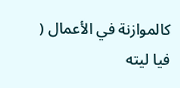كالموازنة في الأعمال ( فيا ليته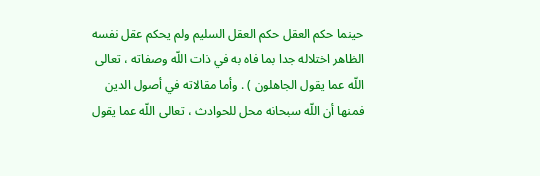حينما حكم العقل حكم العقل السليم ولم يحكم عقل نفسه الظاهر اختلاله جدا بما فاه به في ذات اللّه وصفاته ، تعالى اللّه عما يقول الجاهلون ) . وأما مقالاته في أصول الدين فمنها أن اللّه سبحانه محل للحوادث ، تعالى اللّه عما يقول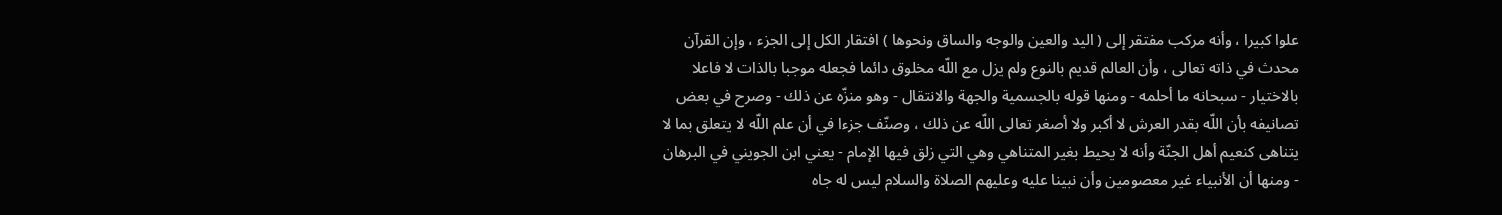علوا كبيرا ، وأنه مركب مفتقر إلى ( اليد والعين والوجه والساق ونحوها ) افتقار الكل إلى الجزء ، وإن القرآن محدث في ذاته تعالى ، وأن العالم قديم بالنوع ولم يزل مع اللّه مخلوق دائما فجعله موجبا بالذات لا فاعلا بالاختيار - سبحانه ما أحلمه - ومنها قوله بالجسمية والجهة والانتقال - وهو منزّه عن ذلك - وصرح في بعض تصانيفه بأن اللّه بقدر العرش لا أكبر ولا أصغر تعالى اللّه عن ذلك ، وصنّف جزءا في أن علم اللّه لا يتعلق بما لا يتناهى كنعيم أهل الجنّة وأنه لا يحيط بغير المتناهي وهي التي زلق فيها الإمام - يعني ابن الجويني في البرهان - ومنها أن الأنبياء غير معصومين وأن نبينا عليه وعليهم الصلاة والسلام ليس له جاه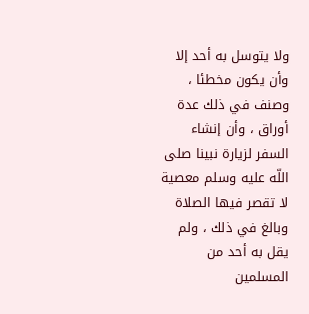ولا يتوسل به أحد إلا وأن يكون مخطئا ، وصنف في ذلك عدة أوراق ، وأن إنشاء السفر لزيارة نبينا صلى اللّه عليه وسلم معصية لا تقصر فيها الصلاة وبالغ في ذلك ، ولم يقل به أحد من المسلمين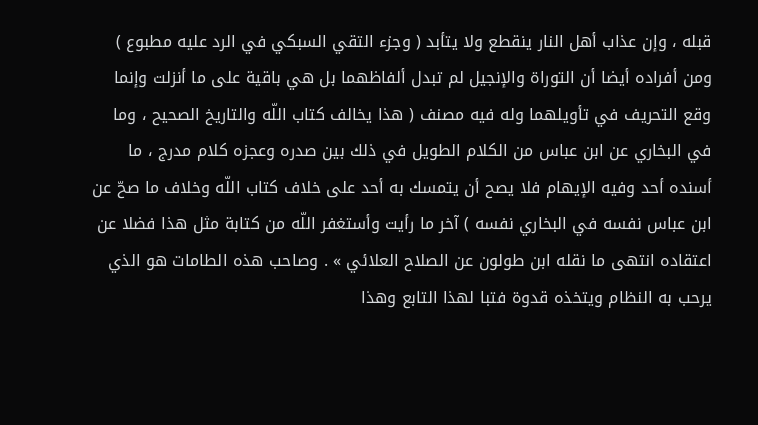قبله ، وإن عذاب أهل النار ينقطع ولا يتأبد ( وجزء التقي السبكي في الرد عليه مطبوع ) ومن أفراده أيضا أن التوراة والإنجيل لم تبدل ألفاظهما بل هي باقية على ما أنزلت وإنما وقع التحريف في تأويلهما وله فيه مصنف ( هذا يخالف كتاب اللّه والتاريخ الصحيح ، وما في البخاري عن ابن عباس من الكلام الطويل في ذلك بين صدره وعجزه كلام مدرج ، ما أسنده أحد وفيه الإيهام فلا يصح أن يتمسك به أحد على خلاف كتاب اللّه وخلاف ما صحّ عن ابن عباس نفسه في البخاري نفسه ) آخر ما رأيت وأستغفر اللّه من كتابة مثل هذا فضلا عن اعتقاده انتهى ما نقله ابن طولون عن الصلاح العلائي » . وصاحب هذه الطامات هو الذي يرحب به النظام ويتخذه قدوة فتبا لهذا التابع وهذا